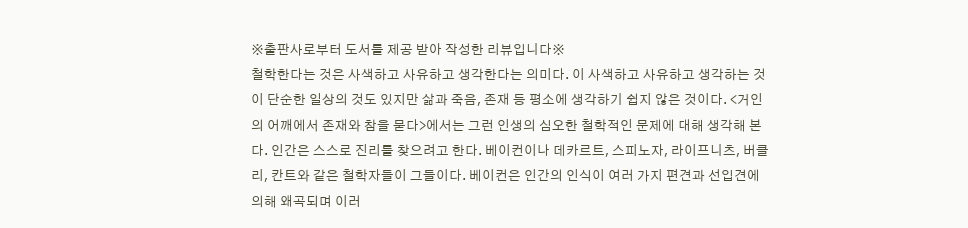※출판사로부터 도서를 제공 받아 작성한 리뷰입니다※
철학한다는 것은 사색하고 사유하고 생각한다는 의미다. 이 사색하고 사유하고 생각하는 것이 단순한 일상의 것도 있지만 삶과 죽음, 존재 등 평소에 생각하기 쉽지 않은 것이다. <거인의 어깨에서 존재와 참을 묻다>에서는 그런 인생의 심오한 철학적인 문제에 대해 생각해 본다. 인간은 스스로 진리를 찾으려고 한다. 베이컨이나 데카르트, 스피노자, 라이프니츠, 버클리, 칸트와 같은 철학자들이 그들이다. 베이컨은 인간의 인식이 여러 가지 편견과 선입견에 의해 왜곡되며 이러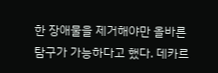한 장애물을 제거해야만 올바른 탐구가 가능하다고 했다. 데카르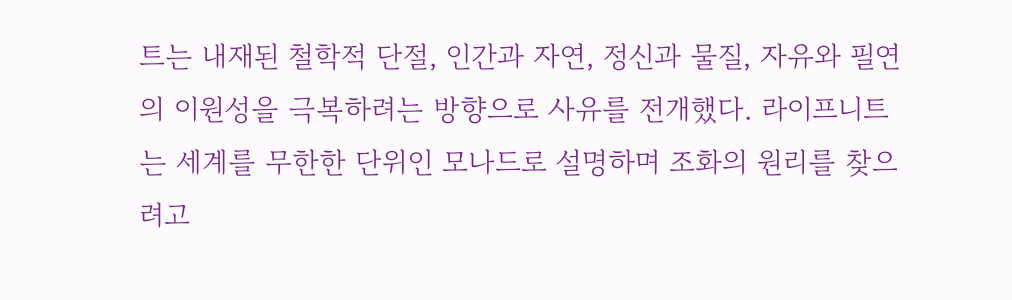트는 내재된 철학적 단절, 인간과 자연, 정신과 물질, 자유와 필연의 이원성을 극복하려는 방향으로 사유를 전개했다. 라이프니트는 세계를 무한한 단위인 모나드로 설명하며 조화의 원리를 찾으려고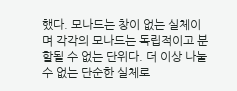했다. 모나드는 창이 없는 실체이며 각각의 모나드는 독립적이고 분할될 수 없는 단위다. 더 이상 나눌 수 없는 단순한 실체로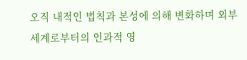오직 내적인 법칙과 본성에 의해 변화하며 외부 세계로부터의 인과적 영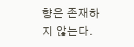향은 존재하지 않는다.